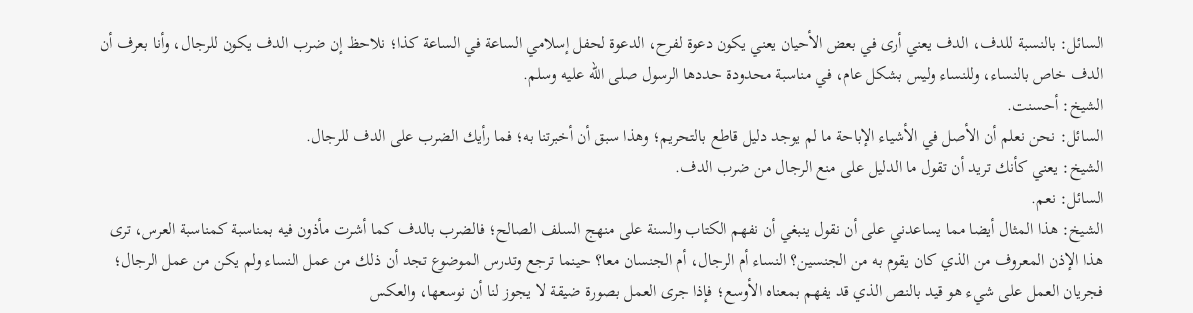السائل: بالنسبة للدف، الدف يعني أرى في بعض الأحيان يعني يكون دعوة لفرح، الدعوة لحفل إسلامي الساعة في الساعة كذا؛ نلاحظ إن ضرب الدف يكون للرجال، وأنا بعرف أن الدف خاص بالنساء، وللنساء وليس بشكل عام، في مناسبة محدودة حددها الرسول صلى الله عليه وسلم.
الشيخ: أحسنت.
السائل: نحن نعلم أن الأصل في الأشياء الإباحة ما لم يوجد دليل قاطع بالتحريم؛ وهذا سبق أن أخبرتنا به؛ فما رأيك الضرب على الدف للرجال.
الشيخ: يعني كأنك تريد أن تقول ما الدليل على منع الرجال من ضرب الدف.
السائل: نعم.
الشيخ: هذا المثال أيضا مما يساعدني على أن نقول ينبغي أن نفهم الكتاب والسنة على منهج السلف الصالح؛ فالضرب بالدف كما أشرت مأذون فيه بمناسبة كمناسبة العرس، ترى هذا الإذن المعروف من الذي كان يقوم به من الجنسين؟ النساء أم الرجال، أم الجنسان معا؟ حينما ترجع وتدرس الموضوع تجد أن ذلك من عمل النساء ولم يكن من عمل الرجال؛ فجريان العمل على شيء هو قيد بالنص الذي قد يفهم بمعناه الأوسع؛ فإذا جرى العمل بصورة ضيقة لا يجوز لنا أن نوسعها، والعكس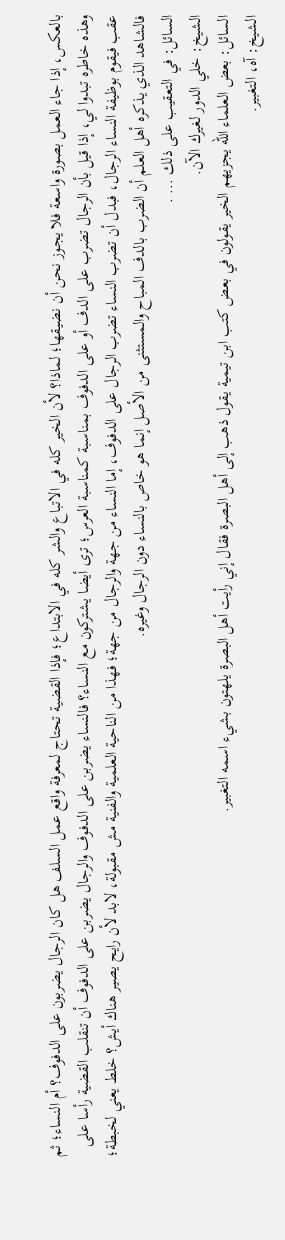بالعكس، إذا جاء العمل بصورة واسعة فلا يجوز نحن أن نضيقها؛ لماذا؟ لأن الخير كله في الاتباع والشر كله في الابتداع؛ فإذا القضية تحتاج لمعرفة واقع عمل السلف هل كان الرجال يضربون على الدفوف؟ أم النساء؛ ثم وهذه خاطره تبدوا لي، إذا قيل بأن الرجال تضرب على الدف أو على الدفوف بمناسبة كمناسبة العرس؛ ترى أيضا يشتركون مع النساء؟ فالنساء يضربن على الدفوف والرجال يضربن على الدفوف أن تنقلب القضية رأسا على عقب فيقوم بوظيفة النساء الرجال، فبدل أن تضرب النساء تضرب الرجال على الدفوف، إما النساء من جهة والرجال من جهة؛ فهذا من الناحية العلمية والفنية مش مقبولة، لابد لأن رايح يصير هناك أيش؟ خلط يعني لخبطة؛ فالشاهد الذي يذكره أهل العلم أن الضرب بالدف المباح والمستثنى من الأصل إنما هو خاص بالنساء دون الرجال وغيره.
السائل: في التعقيب على ذلك ... .
الشيخ: خلي الدور لغيرك الآن.
السائل: بعض العلماء الله يجزيهم الخير يقولون في بعض كتب ابن تيمية يقول ذهب إلى أهل البصرة فقال إني رأيت أهل البصرة يلهتون بشيء اسمه التغبير.
الشيخ: آه، التغبير.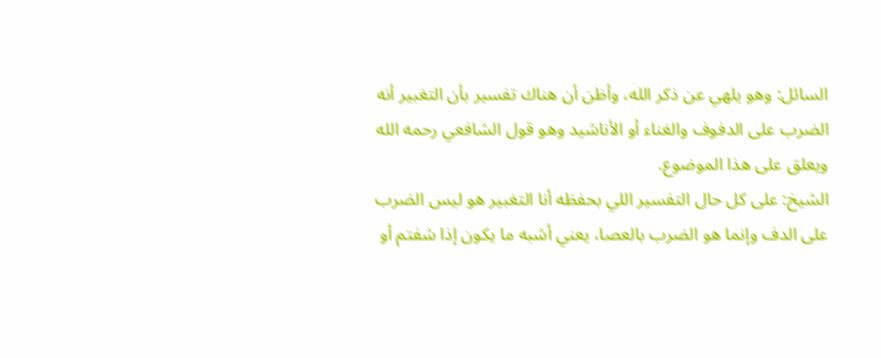السائل: وهو يلهي عن ذكر الله، وأظن أن هناك تفسير بأن التغبير أنه الضرب على الدفوف والغناء أو الأناشيد وهو قول الشافعي رحمه الله ويعلق على هذا الموضوع.
الشيخ: على كل حال التفسير اللي بحفظه أنا التغبير هو ليس الضرب على الدف وإنما هو الضرب بالعصا، يعني أشبه ما يكون إذا شفتم أو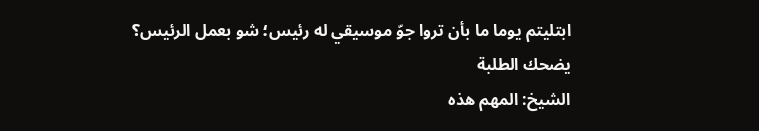ابتليتم يوما ما بأن تروا جوّ موسيقي له رئيس؛ شو بعمل الرئيس؟
يضحك الطلبة
الشيخ: المهم هذه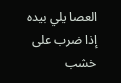العصا يلي بيده إذا ضرب على خشب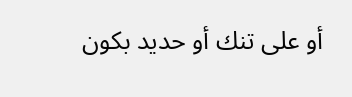أو على تنك أو حديد بكون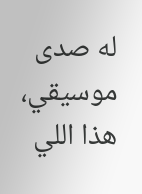له صدى موسيقي، هذا اللي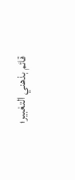قائم بذهني التغبير؛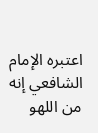اعتبره الإمام الشافعي إنه من اللهو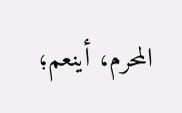المحرم، أينعم؛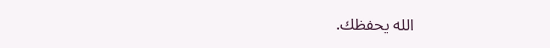الله يحفظك.